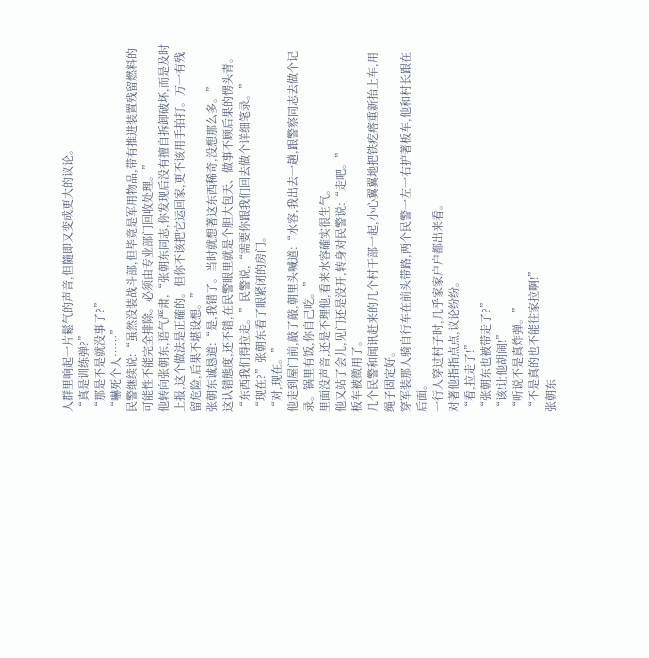人群里响起一片鬆气的声音,但隨即又变成更大的议论。
“真是训练弹?”
“那是不是就没事了?”
“嚇死个人……”
民警继续说:“虽然没装战斗部,但毕竟是军用物品,带有推进装置残留燃料的可能性不能完全排除。必须由专业部门回收处理。”
他转向张朝东,语气严肃,“张朝东同志,你发现后没有擅自拆卸破坏,而是及时上报,这个做法是正確的。但你不该把它运回家,更不该用手拍打。万一有残留危险,后果不堪设想。”
张朝东诚恳道:“是,我错了。当时就想著这东西稀奇,没想那么多。”
这认错態度,还不错,在民警眼里就是个胆大包天、做事不顾后果的愣头青。
“东西我们得拉走。”民警说,“需要你跟我们回去做个详细笔录。”
“现在?”张朝东看了眼紧闭的房门。
“对,现在。”
他走到屋门前,敲了敲,朝里头喊道:“水容,我出去一趟,跟警察同志去做个记录。锅里有饭,你自己吃。”
里面没声音,还是不理他,看来水容確实很生气。
他又站了会儿,见门还是没开,转身对民警说:“走吧。”
板车被徵用了。
几个民警和闻讯赶来的几个村干部一起,小心翼翼地把铁疙瘩重新抬上车,用绳子固定好。
穿军装那人骑自行车在前头带路,两个民警一左一右护著板车,他和村长跟在后面。
一行人穿过村子时,几乎家家户户都出来看。
对著他指指点点,议论纷纷。
“看,拉走了!”
“张朝东也被带走了?”
“该!让他胡闹!”
“听说不是真炸弹。”
“不是真的也不能往家拉啊!”
张朝东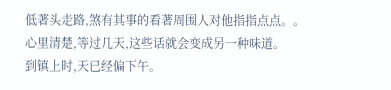低著头走路,煞有其事的看著周围人对他指指点点。。
心里清楚,等过几天,这些话就会变成另一种味道。
到镇上时,天已经偏下午。